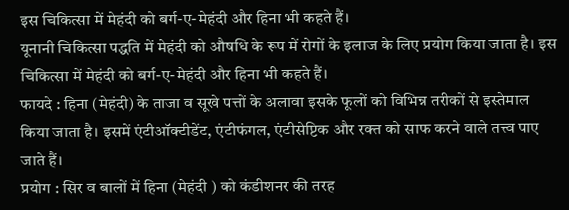इस चिकित्सा में मेहंदी को बर्ग-ए-मेहंदी और हिना भी कहते हैं।
यूनानी चिकित्सा पद्धति में मेहंदी को औषधि के रूप में रोगों के इलाज के लिए प्रयोग किया जाता है। इस चिकित्सा में मेहंदी को बर्ग-ए-मेहंदी और हिना भी कहते हैं।
फायदे : हिना (मेहंदी) के ताजा व सूखे पत्तों के अलावा इसके फूलों को विभिन्न तरीकों से इस्तेमाल किया जाता है। इसमें एंटीऑक्टीडेंट, एंटीफंगल, एंटीसेप्टिक और रक्त को साफ करने वाले तत्त्व पाए जाते हैं।
प्रयोग : सिर व बालों में हिना (मेहंदी ) को कंडीशनर की तरह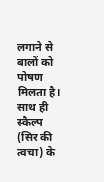लगाने से बालों को पोषण मिलता है। साथ ही स्कैल्प (सिर की त्वचा) के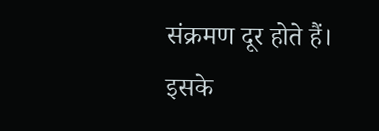संक्रमण दूर होते हैं।
इसके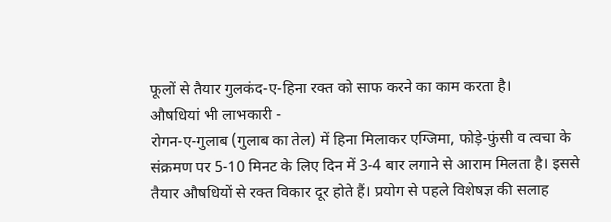फूलों से तैयार गुलकंद-ए-हिना रक्त को साफ करने का काम करता है।
औषधियां भी लाभकारी -
रोगन-ए-गुलाब (गुलाब का तेल) में हिना मिलाकर एग्जिमा, फोड़े-फुंसी व त्वचा के संक्रमण पर 5-10 मिनट के लिए दिन में 3-4 बार लगाने से आराम मिलता है। इससे तैयार औषधियों से रक्त विकार दूर होते हैं। प्रयोग से पहले विशेषज्ञ की सलाह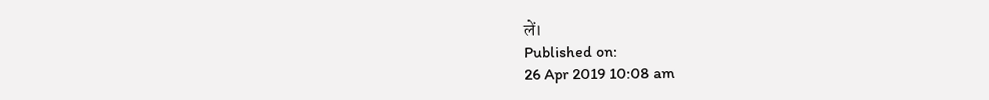लें।
Published on:
26 Apr 2019 10:08 am